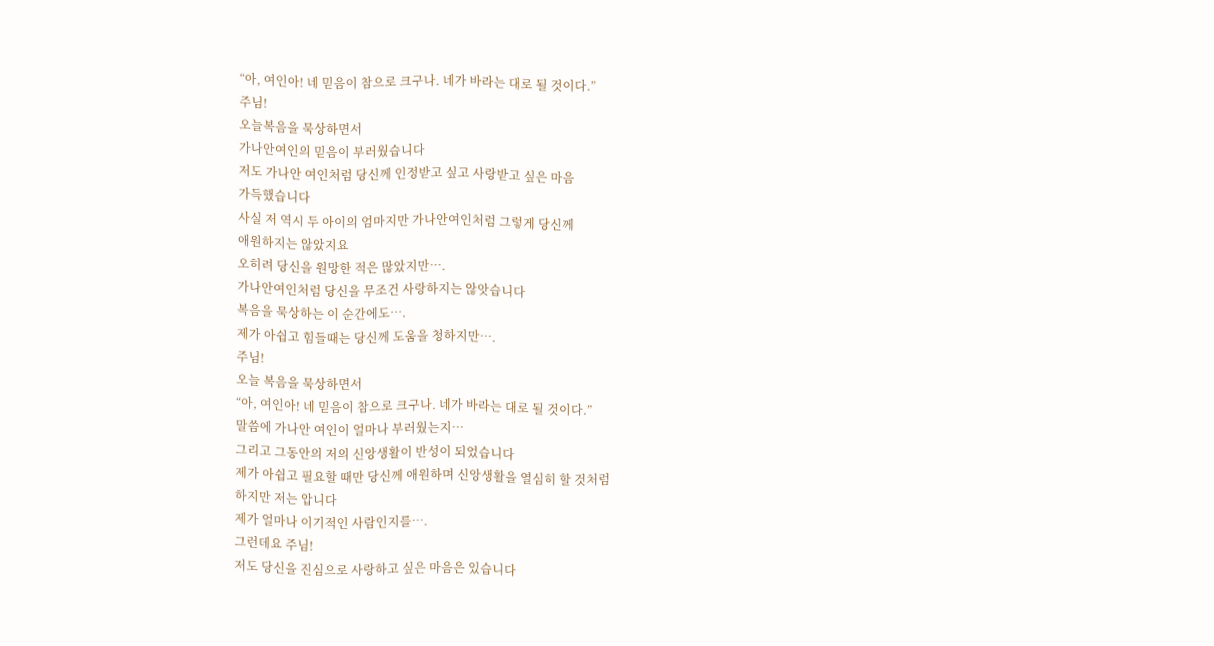“아, 여인아! 네 믿음이 참으로 크구나. 네가 바라는 대로 될 것이다.”
주님!
오늘복음을 묵상하면서
가나안여인의 믿음이 부러웠습니다
저도 가나안 여인처럼 당신께 인정받고 싶고 사랑받고 싶은 마음
가득했습니다
사실 저 역시 두 아이의 엄마지만 가나안여인처럼 그렇게 당신께
애원하지는 않았지요
오히려 당신을 원망한 적은 많았지만….
가나안여인처럼 당신을 무조건 사랑하지는 않앗습니다
복음을 묵상하는 이 순간에도….
제가 아쉽고 힘들때는 당신께 도움을 청하지만….
주님!
오늘 복음을 묵상하면서
“아, 여인아! 네 믿음이 참으로 크구나. 네가 바라는 대로 될 것이다.”
말씀에 가나안 여인이 얼마나 부러웠는지…
그리고 그동안의 저의 신앙생활이 반성이 되었습니다
제가 아쉽고 필요할 때만 당신께 애원하며 신앙생활을 열심히 할 것처럼
하지만 저는 압니다
제가 얼마나 이기적인 사람인지를….
그런데요 주님!
저도 당신을 진심으로 사랑하고 싶은 마음은 있습니다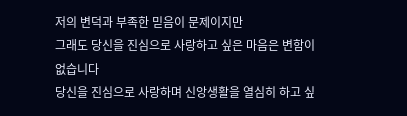저의 변덕과 부족한 믿음이 문제이지만
그래도 당신을 진심으로 사랑하고 싶은 마음은 변함이 없습니다
당신을 진심으로 사랑하며 신앙생활을 열심히 하고 싶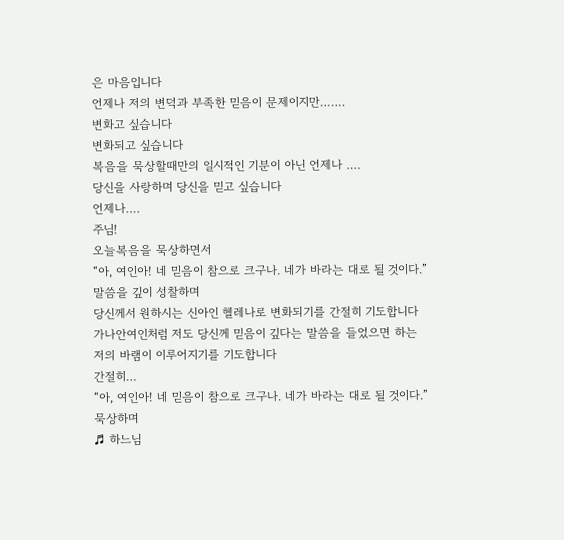은 마음입니다
언제나 저의 변덕과 부족한 믿음이 문제이지만…….
변화고 싶습니다
변화되고 싶습니다
복음을 묵상할때만의 일시적인 기분이 아닌 언제나 ….
당신을 사랑하며 당신을 믿고 싶습니다
언제나….
주님!
오늘복음을 묵상하면서
“아, 여인아! 네 믿음이 참으로 크구나. 네가 바라는 대로 될 것이다.”
말씀을 깊이 성찰하며
당신께서 원하시는 신아인 헬레나로 변화되기를 간절히 기도합니다
가나안여인처럼 저도 당신께 믿음이 깊다는 말씀을 들었으면 하는
저의 바램이 이루어지기를 기도합니다
간절히…
“아, 여인아! 네 믿음이 참으로 크구나. 네가 바라는 대로 될 것이다.”
묵상하며
♬ 하느님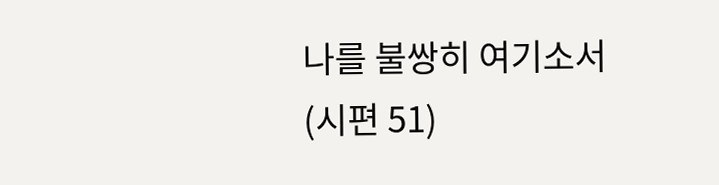나를 불쌍히 여기소서 (시편 51)